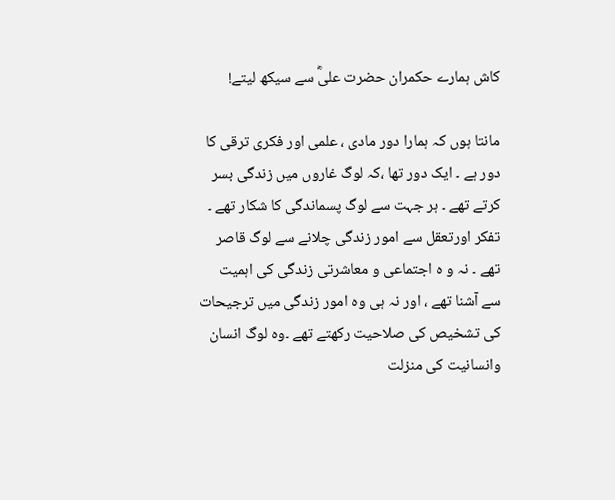کاش ہمارے حکمران حضرت علیؓ سے سیکھ لیتے!

مانتا ہوں کہ ہمارا دور مادی ، علمی اور فکری ترقی کا دور ہے ۔ ایک دور تھا ،کہ لوگ غاروں میں زندگی بسر کرتے تھے ۔ ہر جہت سے لوگ پسماندگی کا شکار تھے ۔ تفکر اورتعقل سے امور زندگی چلانے سے لوگ قاصر تھے ۔ نہ و ہ اجتماعی و معاشرتی زندگی کی اہمیت سے آشنا تھے ، اور نہ ہی وہ امور زندگی میں ترجیحات کی تشخیص کی صلاحیت رکھتے تھے ۔وہ لوگ انسان وانسانیت کی منزلت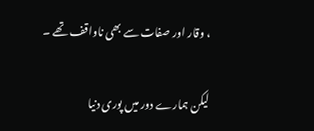، وقار اور صفات سے بھی ناواقف تھے ۔

لیکن ہمارے دور میں پوری دنیا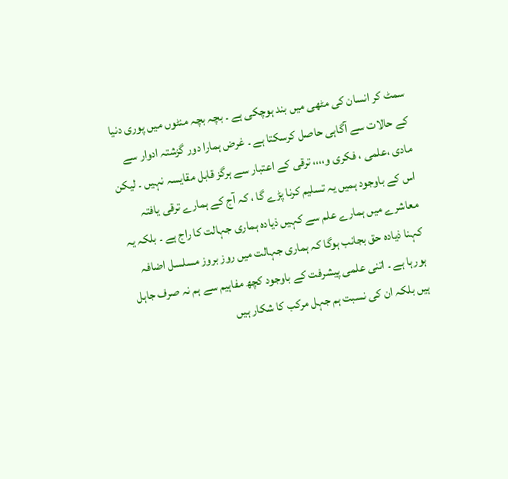سمٹ کر انسان کی مٹھی میں بند ہوچکی ہے ۔ بچہ بچہ منٹوں میں پوری دنیا کے حالات سے آگاہی حاصل کرسکتا ہے ۔ غرض ہمارا دور گزشتہ ادوار سے مادی ،علمی ، فکری و،،،، ترقی کے اعتبار سے ہرگز قابل مقایسہ نہیں ۔ لیکن اس کے باوجود ہمیں یہ تسلیم کرنا پڑے گا ، کہ آج کے ہمارے ترقی یافتہ معاشرے میں ہمارے علم سے کہیں ذیادہ ہماری جہالت کا راج ہے ۔ بلکہ یہ کہنا ذیادہ حق بجانب ہوگا کہ ہماری جہالت میں روز بروز مسلسل اضافہ ہورہا ہے ۔ اتنی علمی پیشرفت کے باوجود کچھ مفاہیم سے ہم نہ صرف جاہل ہیں بلکہ ان کی نسبت ہم جہل مرکب کا شکار ہیں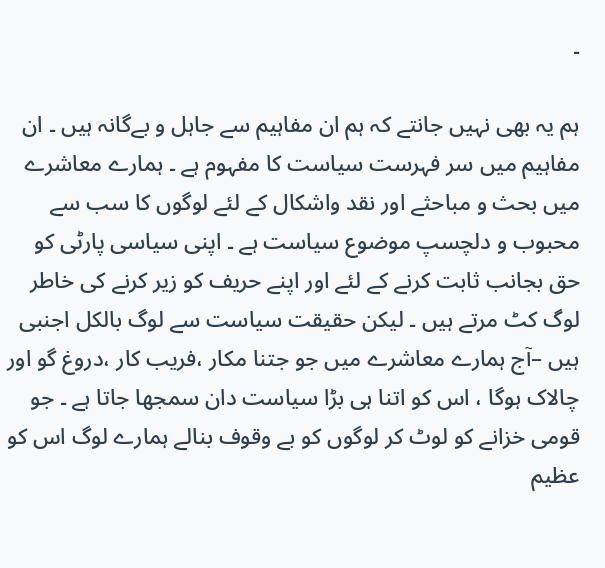۔

ہم یہ بھی نہیں جانتے کہ ہم ان مفاہیم سے جاہل و بےگانہ ہیں ۔ ان مفاہیم میں سر فہرست سیاست کا مفہوم ہے ۔ ہمارے معاشرے میں بحث و مباحثے اور نقد واشکال کے لئے لوگوں کا سب سے محبوب و دلچسپ موضوع سیاست ہے ۔ اپنی سیاسی پارٹی کو حق بجانب ثابت کرنے کے لئے اور اپنے حریف کو زیر کرنے کی خاطر لوگ کٹ مرتے ہیں ۔ لیکن حقیقت سیاست سے لوگ بالکل اجنبی ہیں –آج ہمارے معاشرے میں جو جتنا مکار ،فریب کار ،دروغ گو اور چالاک ہوگا ، اس کو اتنا ہی بڑا سیاست دان سمجھا جاتا ہے ۔ جو قومی خزانے کو لوٹ کر لوگوں کو بے وقوف بنالے ہمارے لوگ اس کو عظیم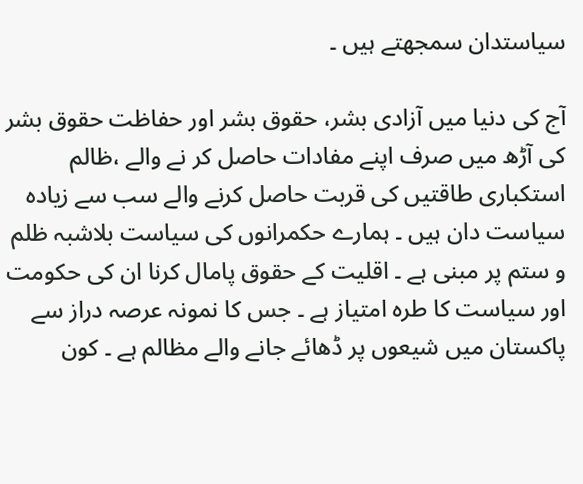سیاستدان سمجھتے ہیں ۔

آج کی دنیا میں آزادی بشر، حقوق بشر اور حفاظت حقوق بشر کی آڑھ میں صرف اپنے مفادات حاصل کر نے والے ،ظالم استکباری طاقتیں کی قربت حاصل کرنے والے سب سے زیادہ سیاست دان ہیں ۔ ہمارے حکمرانوں کی سیاست بلاشبہ ظلم و ستم پر مبنی ہے ۔ اقلیت کے حقوق پامال کرنا ان کی حکومت اور سیاست کا طرہ امتیاز ہے ۔ جس کا نمونہ عرصہ دراز سے پاکستان میں شیعوں پر ڈھائے جانے والے مظالم ہے ۔ کون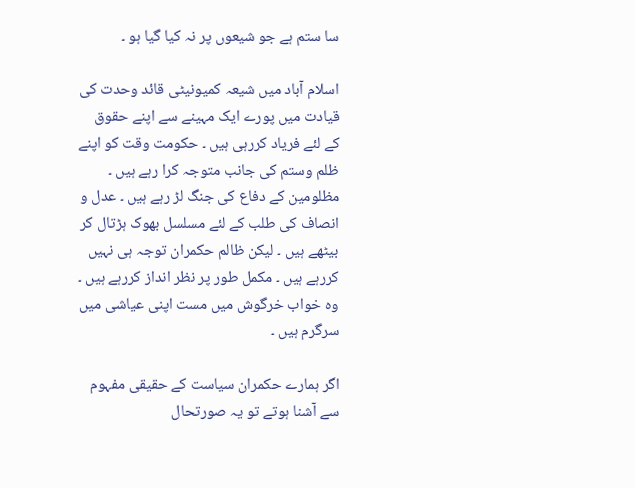سا ستم ہے جو شیعوں پر نہ کیا گیا ہو ۔

اسلام آباد میں شیعہ کمیونیٹی قائد وحدت کی قیادت میں پورے ایک مہینے سے اپنے حقوق کے لئے فریاد کررہی ہیں ۔ حکومت وقت کو اپنے ظلم وستم کی جانب متوجہ کرا رہے ہیں ۔ مظلومین کے دفاع کی جنگ لڑ رہے ہیں ۔ عدل و انصاف کی طلب کے لئے مسلسل بھوک ہڑتال کر بیٹھے ہیں ۔ لیکن ظالم حکمران توجہ ہی نہیں کررہے ہیں ۔ مکمل طور پر نظر انداز کررہے ہیں ۔ وہ خواب خرگوش میں مست اپنی عیاشی میں سرگرم ہیں ۔

اگر ہمارے حکمران سیاست کے حقیقی مفہوم سے آشنا ہوتے تو یہ صورتحال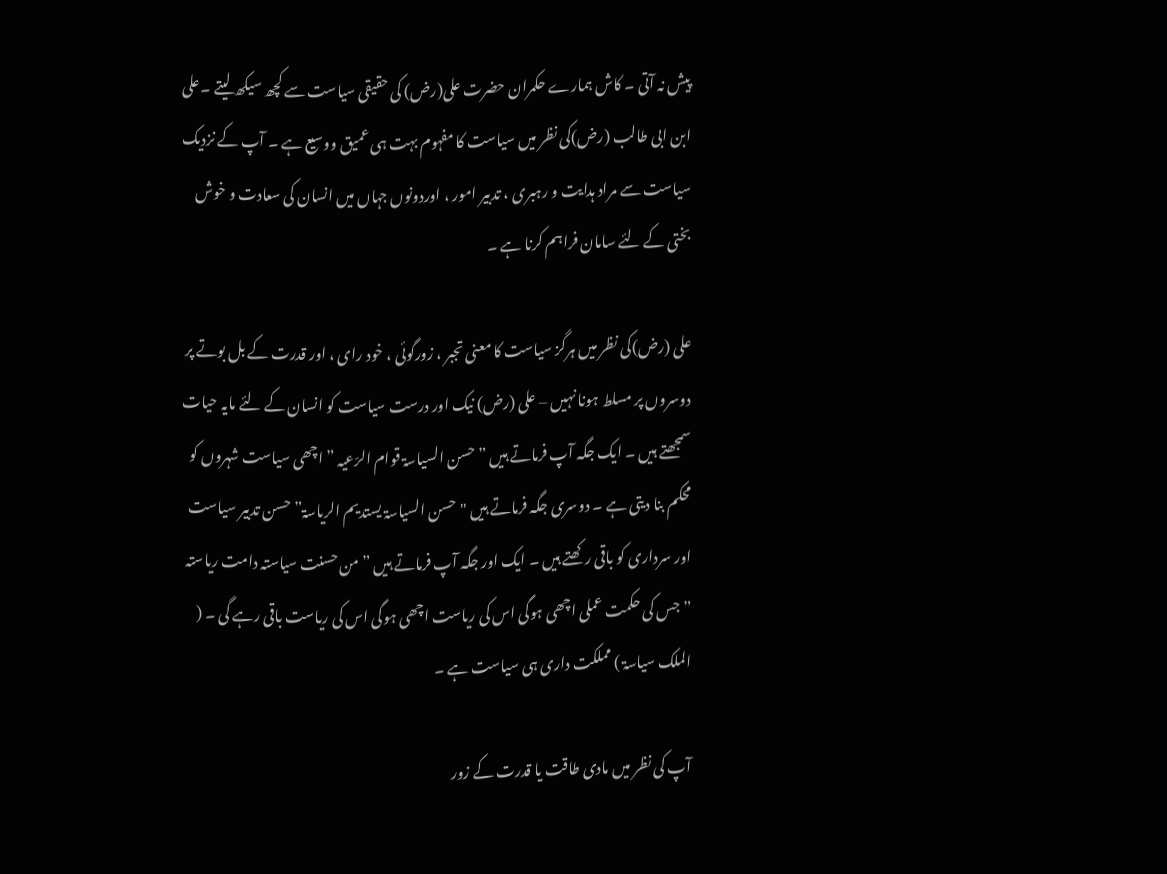پیش نہ آتی ۔ کاش ہمارے حکمران حضرت علی(رض) کی حقیقی سیاست سے کچھ سیکھ لیتے ۔علی ابن ابی طالب (رض)کی نظر میں سیاست کا مفہوم بہت ہی عمیق ووسیع ہے ۔ آپ کے نزدیک سیاست سے مراد ہدایت و رہبری ، تدبیر امور ، اوردونوں جہاں میں انسان کی سعادت و خوش بختی کے لئے سامان فراہم کرنا ہے ۔

علی (رض)کی نظر میں ہرگز سیاست کا معنی تجبر ، زورگوئی ، خود رای ، اور قدرت کے بل بوتے پر دوسروں پر مسلط ہونا نہیں – علی (رض) نیک اور درست سیاست کو انسان کے لئے مایہ حیات سمجھتے ہیں ۔ ایک جگہ آپ فرماتے ہیں ” حسن السیاسۃ قوام الرّعیہ ” اچھی سیاست شہروں کو محکم بنا دیتی ہے ۔ دوسری جگہ فرماتے ہیں "حسن السیاسۃ یستدیم الریاسۃ” حسن تدبیر سیاست اور سرداری کو باقی رکھتے ہیں ۔ ایک اور جگہ آپ فرماتے ہیں ” من حسنت سیاستہ دامت ریاستہ ” جس کی حکمت عملی اچھی ہوگی اس کی ریاست اچھی ہوگی اس کی ریاست باقی رہے گی ۔ ( الملک سیاسۃ ) مملکت داری ہی سیاست ہے ۔

آپ کی نظر میں مادی طاقت یا قدرت کے زور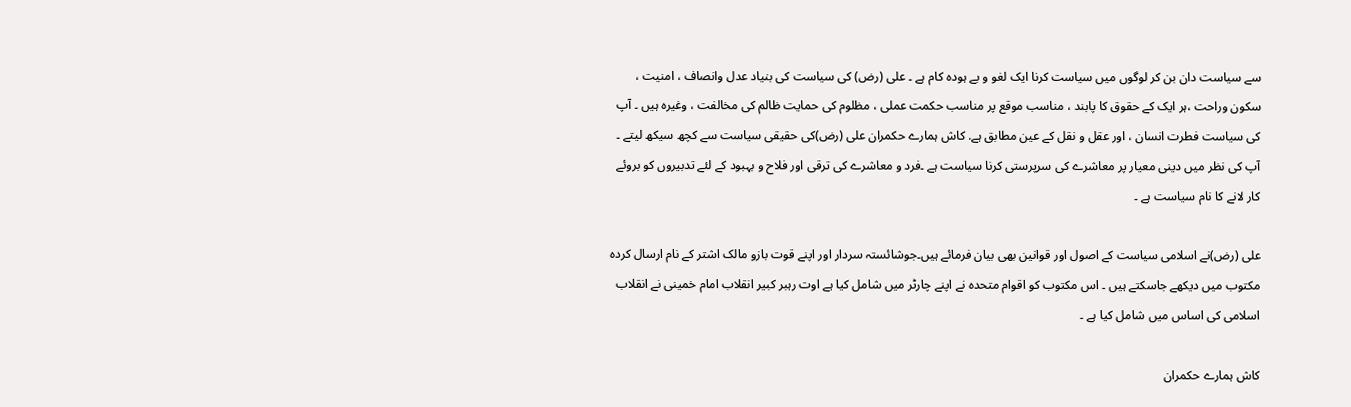سے سیاست دان بن کر لوگوں میں سیاست کرنا ایک لغو و بے ہودہ کام ہے ۔ علی (رض) کی سیاست کی بنیاد عدل وانصاف ، امنیت ، سکون وراحت ،ہر ایک کے حقوق کا پابند ، مناسب موقع پر مناسب حکمت عملی ، مظلوم کی حمایت ظالم کی مخالفت ، وغیرہ ہیں ۔ آپ کی سیاست فطرت انسان ، اور عقل و نقل کے عین مطابق ہے. کاش ہمارے حکمران علی (رض)کی حقیقی سیاست سے کچھ سیکھ لیتے ۔ آپ کی نظر میں دینی معیار پر معاشرے کی سرپرستی کرنا سیاست ہے ۔فرد و معاشرے کی ترقی اور فلاح و بہبود کے لئے تدبیروں کو بروئے کار لانے کا نام سیاست ہے ۔

علی (رض)نے اسلامی سیاست کے اصول اور قوانین بھی بیان فرمائے ہیں۔جوشائستہ سردار اور اپنے قوت بازو مالک اشتر کے نام ارسال کردہ مکتوب میں دیکھے جاسکتے ہیں ۔ اس مکتوب کو اقوام متحدہ نے اپنے چارٹر میں شامل کیا ہے اوت رہبر کبیر انقلاب امام خمینی نے انقلاب اسلامی کی اساس میں شامل کیا ہے ۔

کاش ہمارے حکمران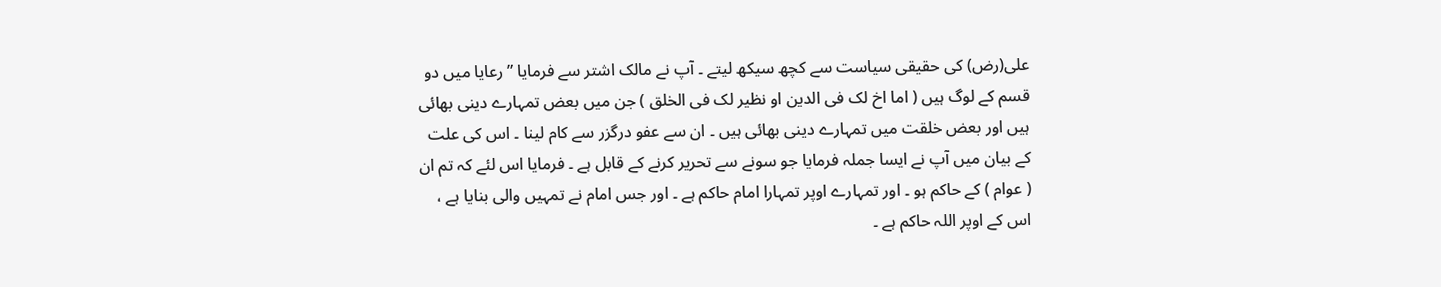علی(رض) کی حقیقی سیاست سے کچھ سیکھ لیتے ۔ آپ نے مالک اشتر سے فرمایا ” رعایا میں دو قسم کے لوگ ہیں ( اما اخ لک فی الدین او نظیر لک فی الخلق ) جن میں بعض تمہارے دینی بھائی ہیں اور بعض خلقت میں تمہارے دینی بھائی ہیں ۔ ان سے عفو درگزر سے کام لینا ۔ اس کی علت کے بیان میں آپ نے ایسا جملہ فرمایا جو سونے سے تحریر کرنے کے قابل ہے ۔ فرمایا اس لئے کہ تم ان ( عوام ) کے حاکم ہو ۔ اور تمہارے اوپر تمہارا امام حاکم ہے ۔ اور جس امام نے تمہیں والی بنایا ہے ، اس کے اوپر اللہ حاکم ہے ۔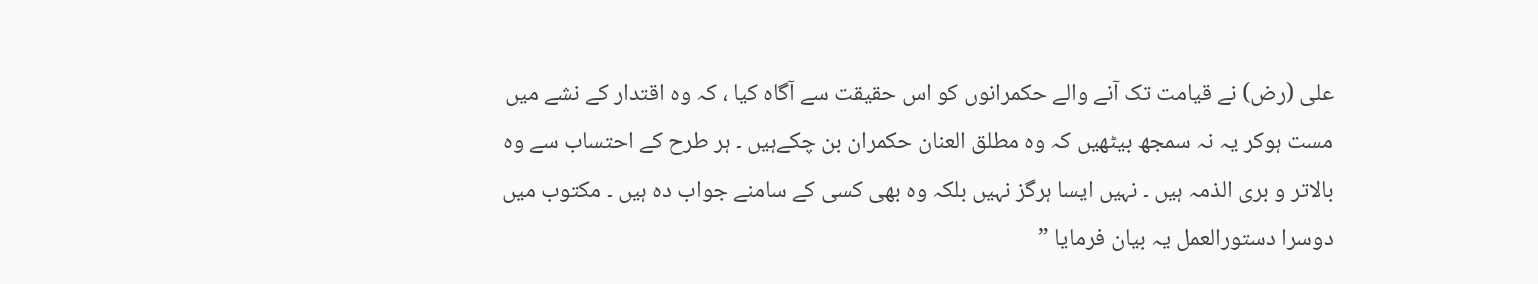علی (رض) نے قیامت تک آنے والے حکمرانوں کو اس حقیقت سے آگاہ کیا ، کہ وہ اقتدار کے نشے میں مست ہوکر یہ نہ سمجھ بیٹھیں کہ وہ مطلق العنان حکمران بن چکےہیں ۔ ہر طرح کے احتساب سے وہ بالاتر و بری الذمہ ہیں ۔ نہیں ایسا ہرگز نہیں بلکہ وہ بھی کسی کے سامنے جواب دہ ہیں ۔ مکتوب میں دوسرا دستورالعمل یہ بیان فرمایا ”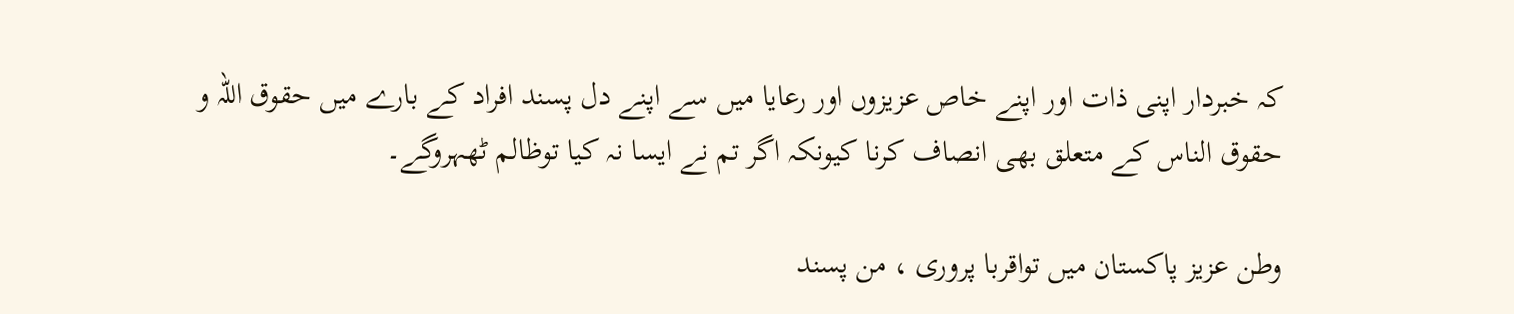کہ خبردار اپنی ذات اور اپنے خاص عزیزوں اور رعایا میں سے اپنے دل پسند افراد کے بارے میں حقوق اللہ و حقوق الناس کے متعلق بھی انصاف کرنا کیونکہ اگر تم نے ایسا نہ کیا توظالم ٹھہروگے۔

وطن عزیز پاکستان میں تواقربا پروری ، من پسند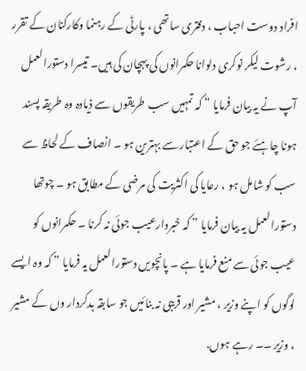افراد دوست احباب ، دفتری ساتھی ، پارٹی کے رہنما وکارکنان کے تقرر ، رشوت لیکر نوکری دلوانا حکمرانوں کی پہچان کی ہیں۔ تیسرا دستورالعمل آپ نے یہ بیان فرمایا ” کہ تمہیں سب طریقوں سے ذیادہ وہ طریقہ پسند ہونا چاہئے جو حق کے اعتبار سے بہترین ہو ۔ انصاف کے لحاظ سے سب کو شامل ہو ، رعایا کی اکثریت کی مرضی کے مطابق ہو ۔ چوتھا دستورالعمل یہ بیان فرمایا ” کہ خبردارعیب جوئی نہ کرنا ۔ حکمرانوں کو عیب جوئی سے منع فرمایا ہے ۔ پانچویں دستورالعمل یہ فرمایا ” کہ وہ ایسے لوگوں کو اپنے وزیر ، مشیر اور قریبی نہ بنائیں جو سابقہ بدکردار وں کے مشیر ، وزیر ۔۔ رہے ہوں.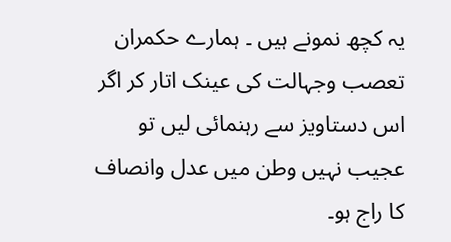یہ کچھ نمونے ہیں ۔ ہمارے حکمران تعصب وجہالت کی عینک اتار کر اگر اس دستاویز سے رہنمائی لیں تو عجیب نہیں وطن میں عدل وانصاف کا راج ہو۔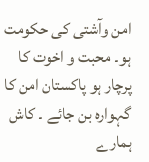امن وآشتی کی حکومت ہو۔ محبت و اخوت کا پرچار ہو پاکستان امن کا گہوارہ بن جائے ۔ کاش ہمارے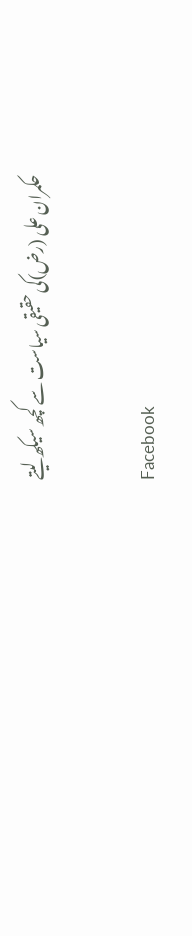حکمران علی (رض)کی حقیقی سیاست سے کچھ سیکھ لیتے

Facebook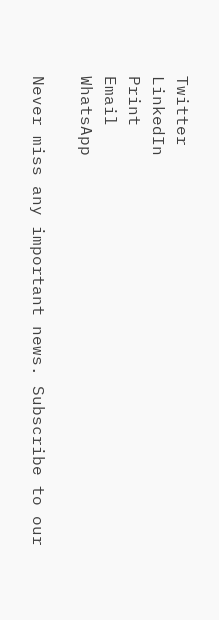Twitter
LinkedIn
Print
Email
WhatsApp

Never miss any important news. Subscribe to our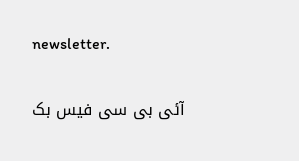newsletter.

آئی بی سی فیس بک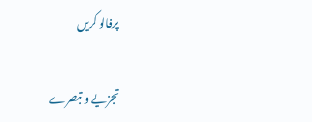پرفالو کریں

تجزیے و تبصرے